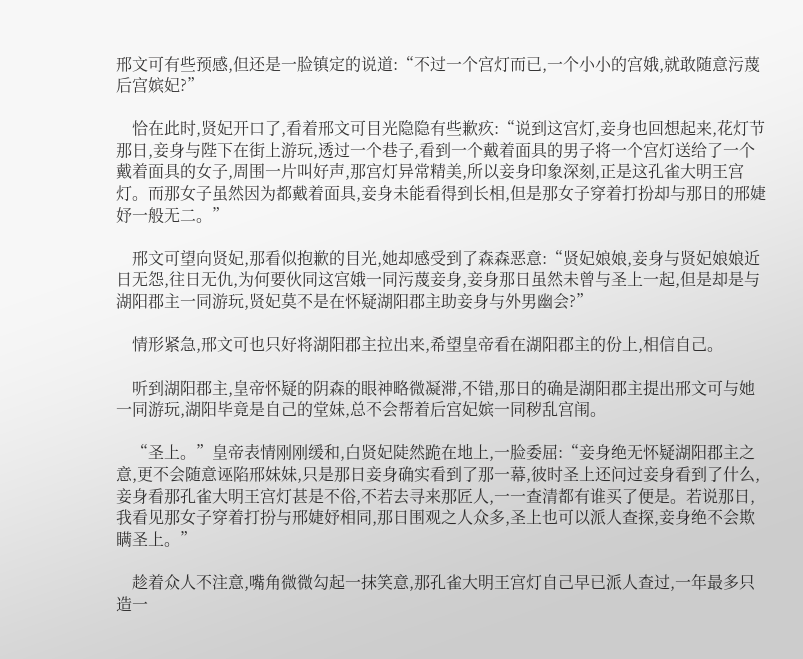邢文可有些预感,但还是一脸镇定的说道:“不过一个宫灯而已,一个小小的宫娥,就敢随意污蔑后宫嫔妃?”

    恰在此时,贤妃开口了,看着邢文可目光隐隐有些歉疚:“说到这宫灯,妾身也回想起来,花灯节那日,妾身与陛下在街上游玩,透过一个巷子,看到一个戴着面具的男子将一个宫灯送给了一个戴着面具的女子,周围一片叫好声,那宫灯异常精美,所以妾身印象深刻,正是这孔雀大明王宫灯。而那女子虽然因为都戴着面具,妾身未能看得到长相,但是那女子穿着打扮却与那日的邢婕妤一般无二。”

    邢文可望向贤妃,那看似抱歉的目光,她却感受到了森森恶意:“贤妃娘娘,妾身与贤妃娘娘近日无怨,往日无仇,为何要伙同这宫娥一同污蔑妾身,妾身那日虽然未曾与圣上一起,但是却是与湖阳郡主一同游玩,贤妃莫不是在怀疑湖阳郡主助妾身与外男幽会?”

    情形紧急,邢文可也只好将湖阳郡主拉出来,希望皇帝看在湖阳郡主的份上,相信自己。

    听到湖阳郡主,皇帝怀疑的阴森的眼神略微凝滞,不错,那日的确是湖阳郡主提出邢文可与她一同游玩,湖阳毕竟是自己的堂妹,总不会帮着后宫妃嫔一同秽乱宫闱。

    “圣上。”皇帝表情刚刚缓和,白贤妃陡然跪在地上,一脸委屈:“妾身绝无怀疑湖阳郡主之意,更不会随意诬陷邢妹妹,只是那日妾身确实看到了那一幕,彼时圣上还问过妾身看到了什么,妾身看那孔雀大明王宫灯甚是不俗,不若去寻来那匠人,一一查清都有谁买了便是。若说那日,我看见那女子穿着打扮与邢婕妤相同,那日围观之人众多,圣上也可以派人查探,妾身绝不会欺瞒圣上。”

    趁着众人不注意,嘴角微微勾起一抹笑意,那孔雀大明王宫灯自己早已派人查过,一年最多只造一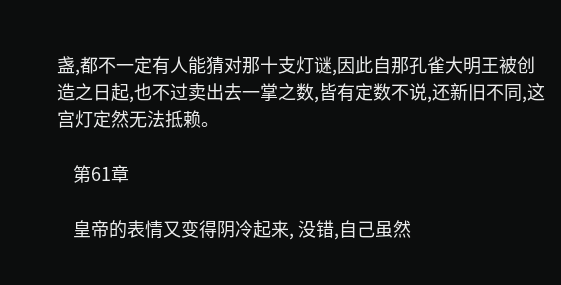盏,都不一定有人能猜对那十支灯谜,因此自那孔雀大明王被创造之日起,也不过卖出去一掌之数,皆有定数不说,还新旧不同,这宫灯定然无法抵赖。

    第61章

    皇帝的表情又变得阴冷起来, 没错,自己虽然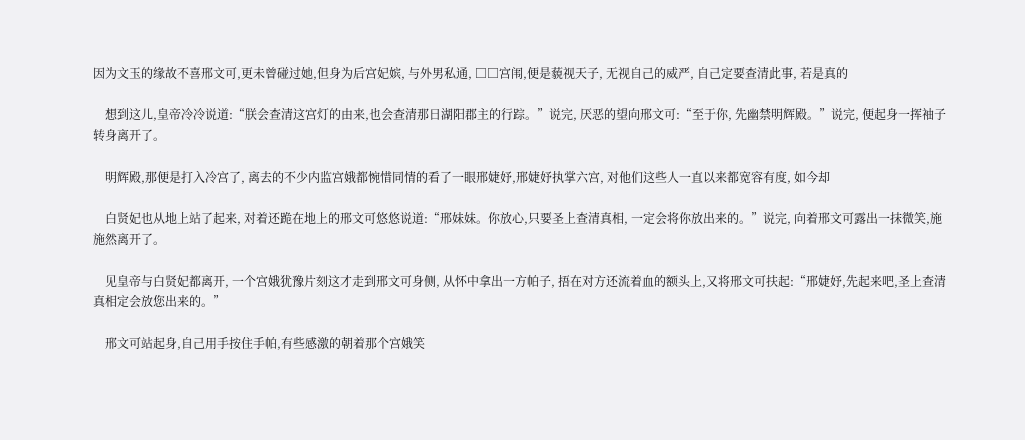因为文玉的缘故不喜邢文可,更未曾碰过她,但身为后宫妃嫔, 与外男私通, □□宫闱,便是藐视天子, 无视自己的威严, 自己定要查清此事, 若是真的

    想到这儿,皇帝冷冷说道:“朕会查清这宫灯的由来,也会查清那日湖阳郡主的行踪。”说完, 厌恶的望向邢文可:“至于你, 先幽禁明辉殿。”说完, 便起身一挥袖子转身离开了。

    明辉殿,那便是打入冷宫了, 离去的不少内监宫娥都惋惜同情的看了一眼邢婕妤,邢婕妤执掌六宫, 对他们这些人一直以来都宽容有度, 如今却

    白贤妃也从地上站了起来, 对着还跪在地上的邢文可悠悠说道:“邢妹妹。你放心,只要圣上查清真相, 一定会将你放出来的。”说完, 向着邢文可露出一抹微笑,施施然离开了。

    见皇帝与白贤妃都离开, 一个宫娥犹豫片刻这才走到邢文可身侧, 从怀中拿出一方帕子, 捂在对方还流着血的额头上,又将邢文可扶起:“邢婕妤,先起来吧,圣上查清真相定会放您出来的。”

    邢文可站起身,自己用手按住手帕,有些感激的朝着那个宫娥笑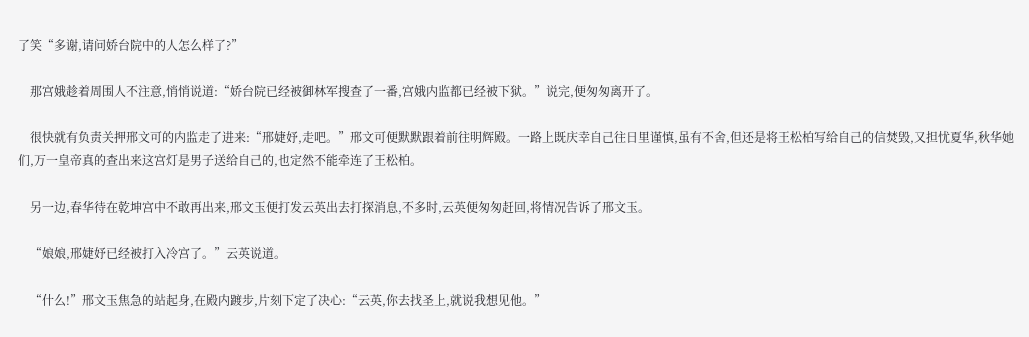了笑“多谢,请问娇台院中的人怎么样了?”

    那宫娥趁着周围人不注意,悄悄说道:“娇台院已经被御林军搜查了一番,宫娥内监都已经被下狱。”说完,便匆匆离开了。

    很快就有负责关押邢文可的内监走了进来:“邢婕妤,走吧。”邢文可便默默跟着前往明辉殿。一路上既庆幸自己往日里谨慎,虽有不舍,但还是将王松柏写给自己的信焚毁,又担忧夏华,秋华她们,万一皇帝真的查出来这宫灯是男子送给自己的,也定然不能牵连了王松柏。

    另一边,春华待在乾坤宫中不敢再出来,邢文玉便打发云英出去打探消息,不多时,云英便匆匆赶回,将情况告诉了邢文玉。

    “娘娘,邢婕妤已经被打入冷宫了。”云英说道。

    “什么!”邢文玉焦急的站起身,在殿内踱步,片刻下定了决心:“云英,你去找圣上,就说我想见他。”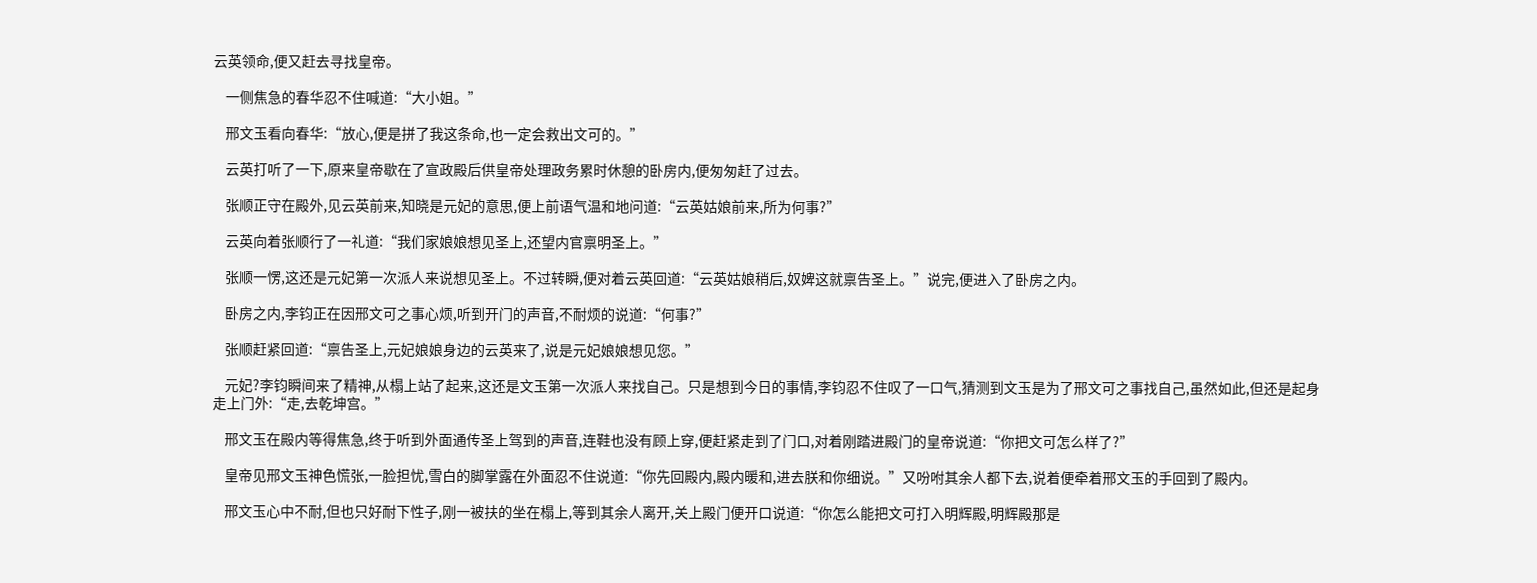云英领命,便又赶去寻找皇帝。

    一侧焦急的春华忍不住喊道:“大小姐。”

    邢文玉看向春华:“放心,便是拼了我这条命,也一定会救出文可的。”

    云英打听了一下,原来皇帝歇在了宣政殿后供皇帝处理政务累时休憩的卧房内,便匆匆赶了过去。

    张顺正守在殿外,见云英前来,知晓是元妃的意思,便上前语气温和地问道:“云英姑娘前来,所为何事?”

    云英向着张顺行了一礼道:“我们家娘娘想见圣上,还望内官禀明圣上。”

    张顺一愣,这还是元妃第一次派人来说想见圣上。不过转瞬,便对着云英回道:“云英姑娘稍后,奴婢这就禀告圣上。”说完,便进入了卧房之内。

    卧房之内,李钧正在因邢文可之事心烦,听到开门的声音,不耐烦的说道:“何事?”

    张顺赶紧回道:“禀告圣上,元妃娘娘身边的云英来了,说是元妃娘娘想见您。”

    元妃?李钧瞬间来了精神,从榻上站了起来,这还是文玉第一次派人来找自己。只是想到今日的事情,李钧忍不住叹了一口气,猜测到文玉是为了邢文可之事找自己,虽然如此,但还是起身走上门外:“走,去乾坤宫。”

    邢文玉在殿内等得焦急,终于听到外面通传圣上驾到的声音,连鞋也没有顾上穿,便赶紧走到了门口,对着刚踏进殿门的皇帝说道:“你把文可怎么样了?”

    皇帝见邢文玉神色慌张,一脸担忧,雪白的脚掌露在外面忍不住说道:“你先回殿内,殿内暖和,进去朕和你细说。”又吩咐其余人都下去,说着便牵着邢文玉的手回到了殿内。

    邢文玉心中不耐,但也只好耐下性子,刚一被扶的坐在榻上,等到其余人离开,关上殿门便开口说道:“你怎么能把文可打入明辉殿,明辉殿那是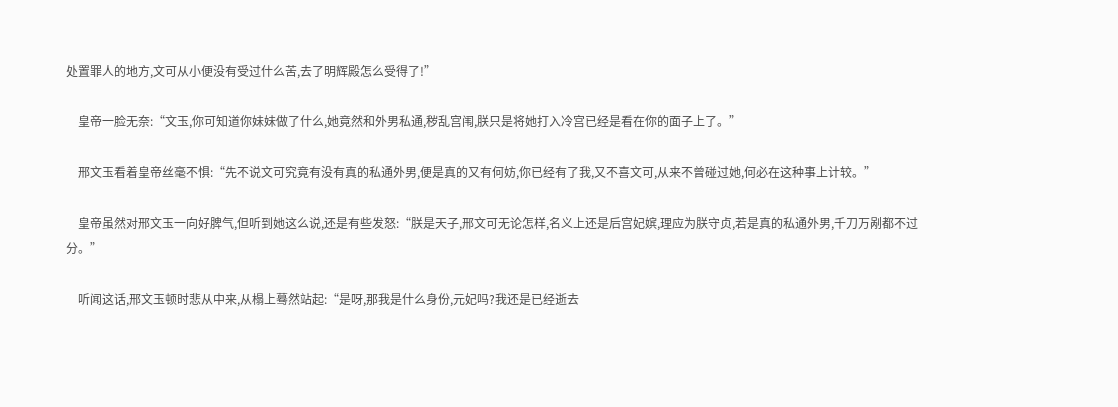处置罪人的地方,文可从小便没有受过什么苦,去了明辉殿怎么受得了!”

    皇帝一脸无奈:“文玉,你可知道你妹妹做了什么,她竟然和外男私通,秽乱宫闱,朕只是将她打入冷宫已经是看在你的面子上了。”

    邢文玉看着皇帝丝毫不惧:“先不说文可究竟有没有真的私通外男,便是真的又有何妨,你已经有了我,又不喜文可,从来不曾碰过她,何必在这种事上计较。”

    皇帝虽然对邢文玉一向好脾气,但听到她这么说,还是有些发怒:“朕是天子,邢文可无论怎样,名义上还是后宫妃嫔,理应为朕守贞,若是真的私通外男,千刀万剐都不过分。”

    听闻这话,邢文玉顿时悲从中来,从榻上蓦然站起:“是呀,那我是什么身份,元妃吗?我还是已经逝去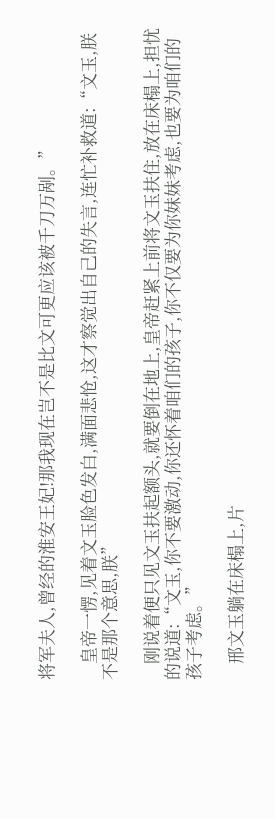将军夫人,曾经的淮安王妃!那我现在岂不是比文可更应该被千刀万剐。”

    皇帝一愣,见着文玉脸色发白,满面悲怆,这才察觉出自己的失言,连忙补救道:“文玉,朕不是那个意思,朕”

    刚说着便只见文玉扶起额头,就要倒在地上,皇帝赶紧上前将文玉扶住,放在床榻上,担忧的说道:“文玉,你不要激动,你还怀着咱们的孩子,你不仅要为你妹妹考虑,也要为咱们的孩子考虑。”

    邢文玉躺在床榻上,片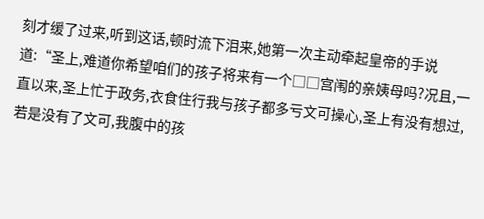刻才缓了过来,听到这话,顿时流下泪来,她第一次主动牵起皇帝的手说道:“圣上,难道你希望咱们的孩子将来有一个□□宫闱的亲姨母吗?况且,一直以来,圣上忙于政务,衣食住行我与孩子都多亏文可操心,圣上有没有想过,若是没有了文可,我腹中的孩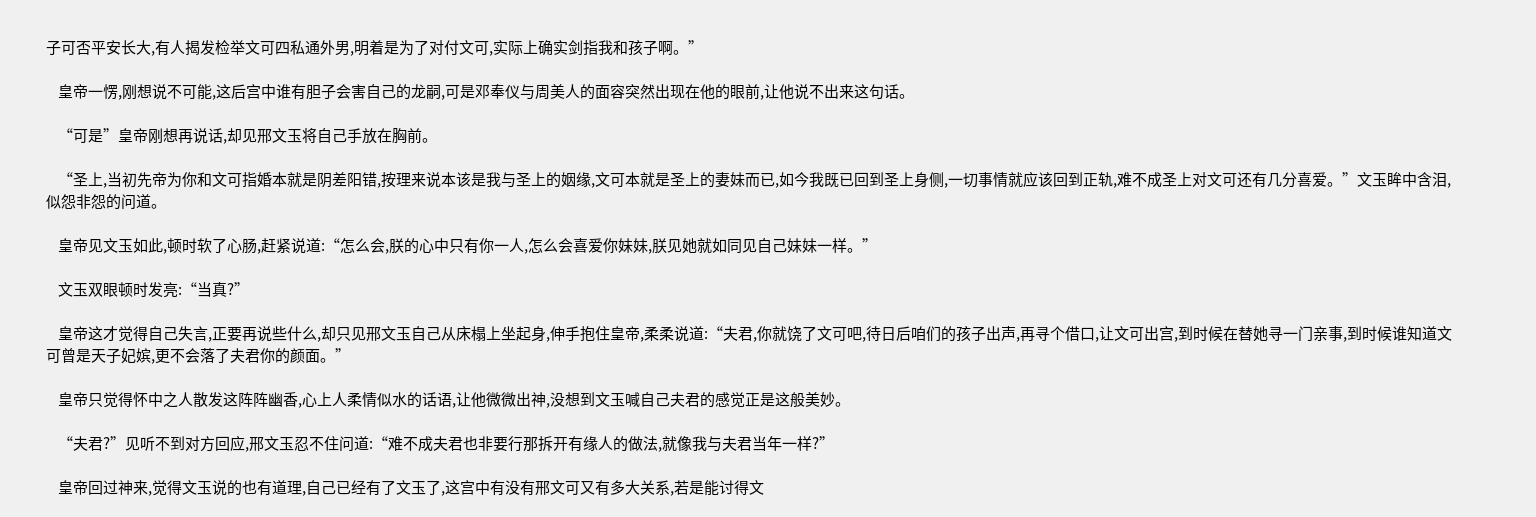子可否平安长大,有人揭发检举文可四私通外男,明着是为了对付文可,实际上确实剑指我和孩子啊。”

    皇帝一愣,刚想说不可能,这后宫中谁有胆子会害自己的龙嗣,可是邓奉仪与周美人的面容突然出现在他的眼前,让他说不出来这句话。

    “可是”皇帝刚想再说话,却见邢文玉将自己手放在胸前。

    “圣上,当初先帝为你和文可指婚本就是阴差阳错,按理来说本该是我与圣上的姻缘,文可本就是圣上的妻妹而已,如今我既已回到圣上身侧,一切事情就应该回到正轨,难不成圣上对文可还有几分喜爱。”文玉眸中含泪,似怨非怨的问道。

    皇帝见文玉如此,顿时软了心肠,赶紧说道:“怎么会,朕的心中只有你一人,怎么会喜爱你妹妹,朕见她就如同见自己妹妹一样。”

    文玉双眼顿时发亮:“当真?”

    皇帝这才觉得自己失言,正要再说些什么,却只见邢文玉自己从床榻上坐起身,伸手抱住皇帝,柔柔说道:“夫君,你就饶了文可吧,待日后咱们的孩子出声,再寻个借口,让文可出宫,到时候在替她寻一门亲事,到时候谁知道文可曾是天子妃嫔,更不会落了夫君你的颜面。”

    皇帝只觉得怀中之人散发这阵阵幽香,心上人柔情似水的话语,让他微微出神,没想到文玉喊自己夫君的感觉正是这般美妙。

    “夫君?”见听不到对方回应,邢文玉忍不住问道:“难不成夫君也非要行那拆开有缘人的做法,就像我与夫君当年一样?”

    皇帝回过神来,觉得文玉说的也有道理,自己已经有了文玉了,这宫中有没有邢文可又有多大关系,若是能讨得文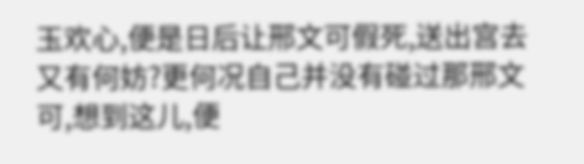玉欢心,便是日后让邢文可假死,送出宫去又有何妨?更何况自己并没有碰过那邢文可,想到这儿,便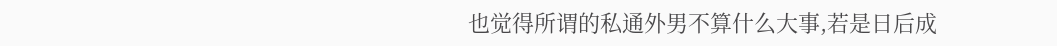也觉得所谓的私通外男不算什么大事,若是日后成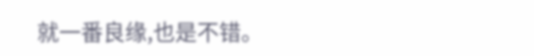就一番良缘,也是不错。